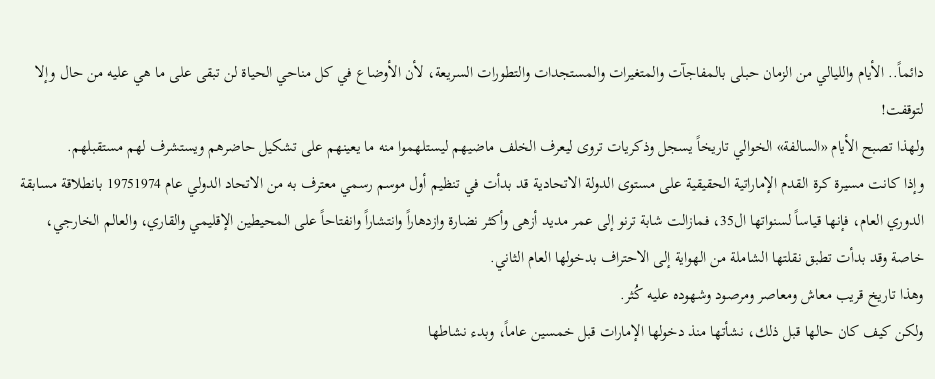دائماً.. الأيام والليالي من الزمان حبلى بالمفاجآت والمتغيرات والمستجدات والتطورات السريعة، لأن الأوضاع في كل مناحي الحياة لن تبقى على ما هي عليه من حال وإلا لتوقفت!
ولهذا تصبح الأيام «السالفة» الخوالي تاريخاً يسجل وذكريات تروى ليعرف الخلف ماضيهم ليستلهموا منه ما يعينهم على تشكيل حاضرهم ويستشرف لهم مستقبلهم.
وإذا كانت مسيرة كرة القدم الإماراتية الحقيقية على مستوى الدولة الاتحادية قد بدأت في تنظيم أول موسم رسمي معترف به من الاتحاد الدولي عام 19751974 بانطلاقة مسابقة الدوري العام، فإنها قياساً لسنواتها ال35، فمازالت شابة ترنو إلى عمر مديد أزهى وأكثر نضارة وازدهاراً وانتشاراً وانفتاحاً على المحيطين الإقليمي والقاري، والعالم الخارجي، خاصة وقد بدأت تطبق نقلتها الشاملة من الهواية إلى الاحتراف بدخولها العام الثاني.
وهذا تاريخ قريب معاش ومعاصر ومرصود وشهوده عليه كُثر.
ولكن كيف كان حالها قبل ذلك، نشأتها منذ دخولها الإمارات قبل خمسين عاماً، وبدء نشاطها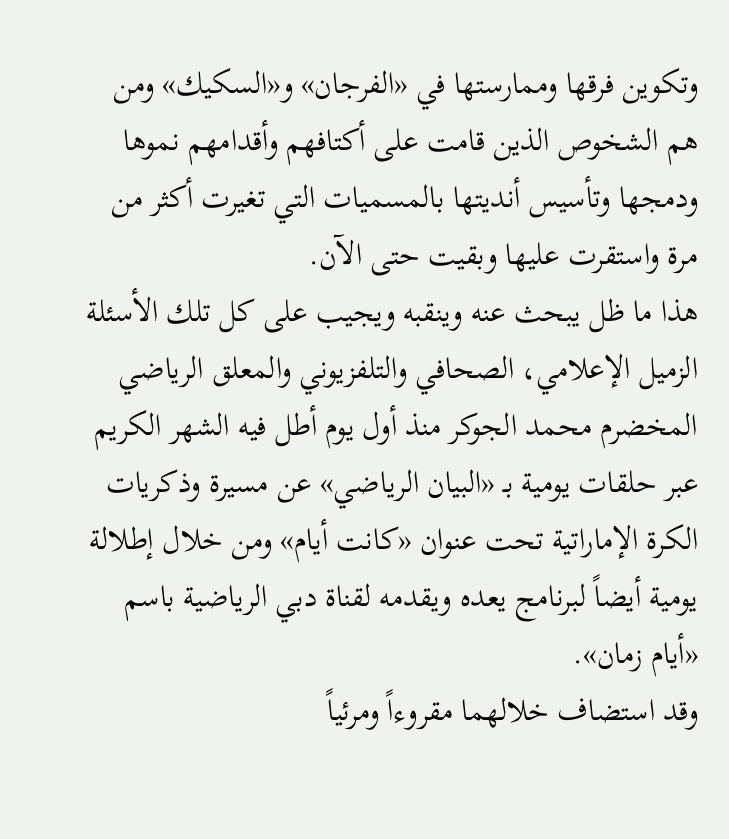وتكوين فرقها وممارستها في «الفرجان» و«السكيك» ومن هم الشخوص الذين قامت على أكتافهم وأقدامهم نموها ودمجها وتأسيس أنديتها بالمسميات التي تغيرت أكثر من مرة واستقرت عليها وبقيت حتى الآن.
هذا ما ظل يبحث عنه وينقبه ويجيب على كل تلك الأسئلة الزميل الإعلامي، الصحافي والتلفزيوني والمعلق الرياضي المخضرم محمد الجوكر منذ أول يوم أطل فيه الشهر الكريم عبر حلقات يومية بـ «البيان الرياضي» عن مسيرة وذكريات الكرة الإماراتية تحت عنوان «كانت أيام» ومن خلال إطلالة يومية أيضاً لبرنامج يعده ويقدمه لقناة دبي الرياضية باسم «أيام زمان».
وقد استضاف خلالهما مقروءاً ومرئياً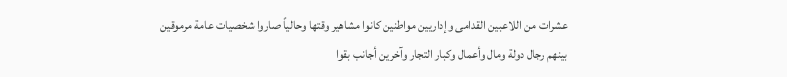عشرات من اللاعبين القدامى وإداريين مواطنين كانوا مشاهير وقتها وحالياً صاروا شخصيات عامة مرموقين بينهم رجال دولة ومال وأعمال وكبار التجار وآخرين أجانب بقوا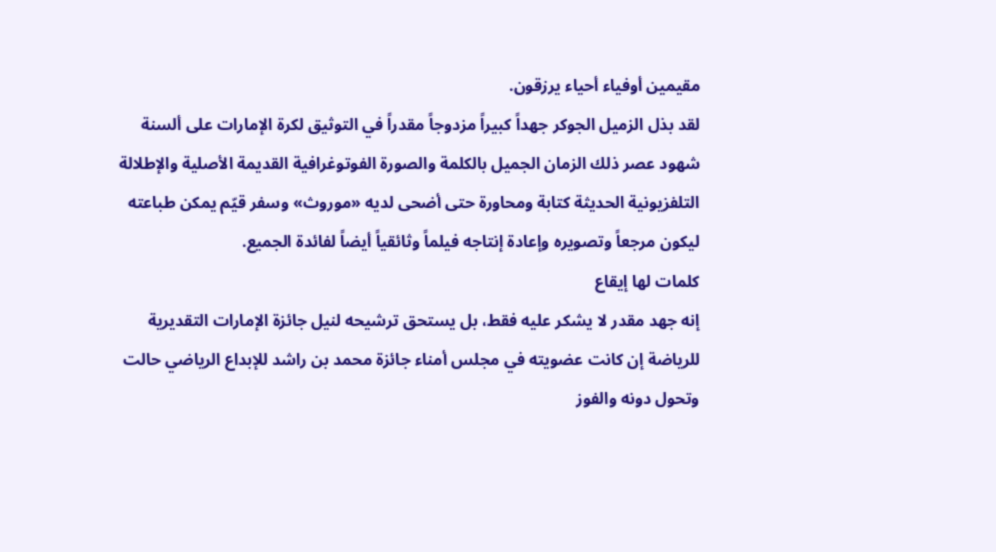مقيمين أوفياء أحياء يرزقون.
لقد بذل الزميل الجوكر جهداً كبيراً مزدوجاً مقدراً في التوثيق لكرة الإمارات على ألسنة شهود عصر ذلك الزمان الجميل بالكلمة والصورة الفوتوغرافية القديمة الأصلية والإطلالة التلفزيونية الحديثة كتابة ومحاورة حتى أضحى لديه «موروث» وسفر قيّم يمكن طباعته ليكون مرجعاً وتصويره وإعادة إنتاجه فيلماً وثائقياً أيضاً لفائدة الجميع.
كلمات لها إيقاع
إنه جهد مقدر لا يشكر عليه فقط، بل يستحق ترشيحه لنيل جائزة الإمارات التقديرية للرياضة إن كانت عضويته في مجلس أمناء جائزة محمد بن راشد للإبداع الرياضي حالت وتحول دونه والفوز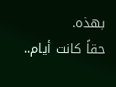بهذه.
حقاً كانت أيام..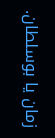زمان يا بوسلطان.